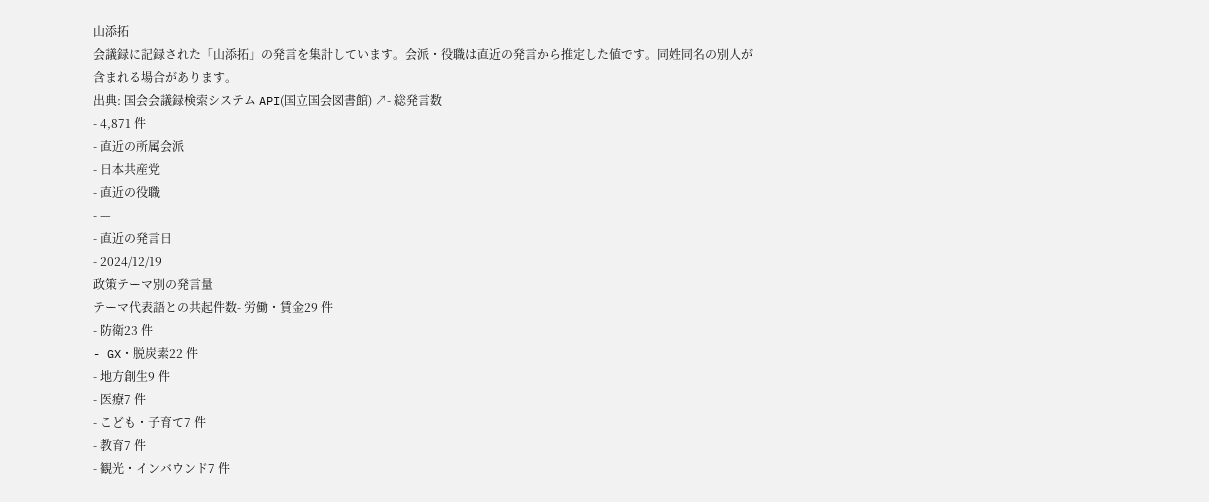山添拓
会議録に記録された「山添拓」の発言を集計しています。会派・役職は直近の発言から推定した値です。同姓同名の別人が含まれる場合があります。
出典: 国会会議録検索システム API(国立国会図書館) ↗- 総発言数
- 4,871 件
- 直近の所属会派
- 日本共産党
- 直近の役職
- —
- 直近の発言日
- 2024/12/19
政策テーマ別の発言量
テーマ代表語との共起件数- 労働・賃金29 件
- 防衛23 件
- GX・脱炭素22 件
- 地方創生9 件
- 医療7 件
- こども・子育て7 件
- 教育7 件
- 観光・インバウンド7 件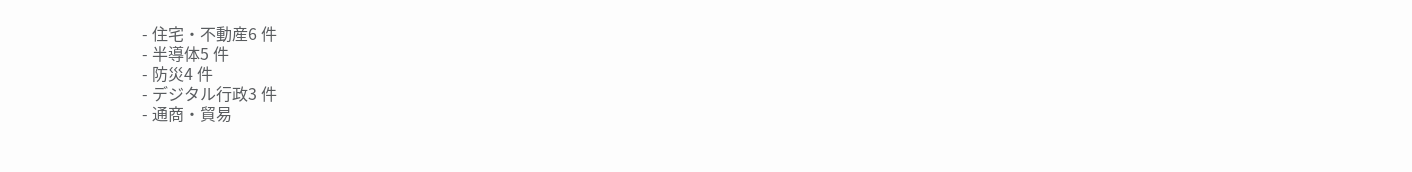- 住宅・不動産6 件
- 半導体5 件
- 防災4 件
- デジタル行政3 件
- 通商・貿易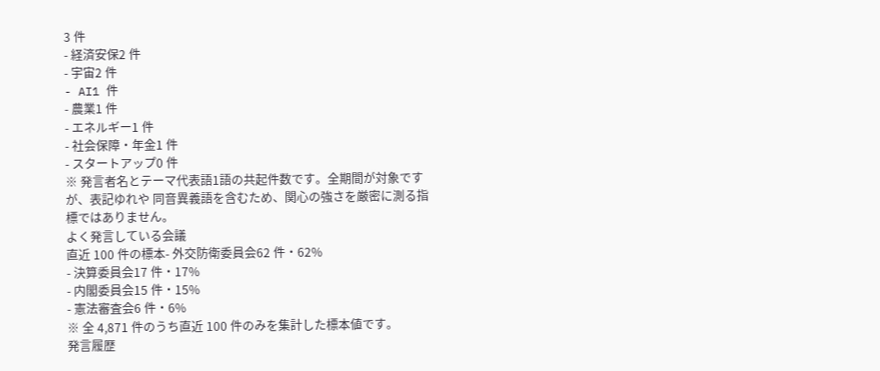3 件
- 経済安保2 件
- 宇宙2 件
- AI1 件
- 農業1 件
- エネルギー1 件
- 社会保障・年金1 件
- スタートアップ0 件
※ 発言者名とテーマ代表語1語の共起件数です。全期間が対象ですが、表記ゆれや 同音異義語を含むため、関心の強さを厳密に測る指標ではありません。
よく発言している会議
直近 100 件の標本- 外交防衛委員会62 件・62%
- 決算委員会17 件・17%
- 内閣委員会15 件・15%
- 憲法審査会6 件・6%
※ 全 4,871 件のうち直近 100 件のみを集計した標本値です。
発言履歴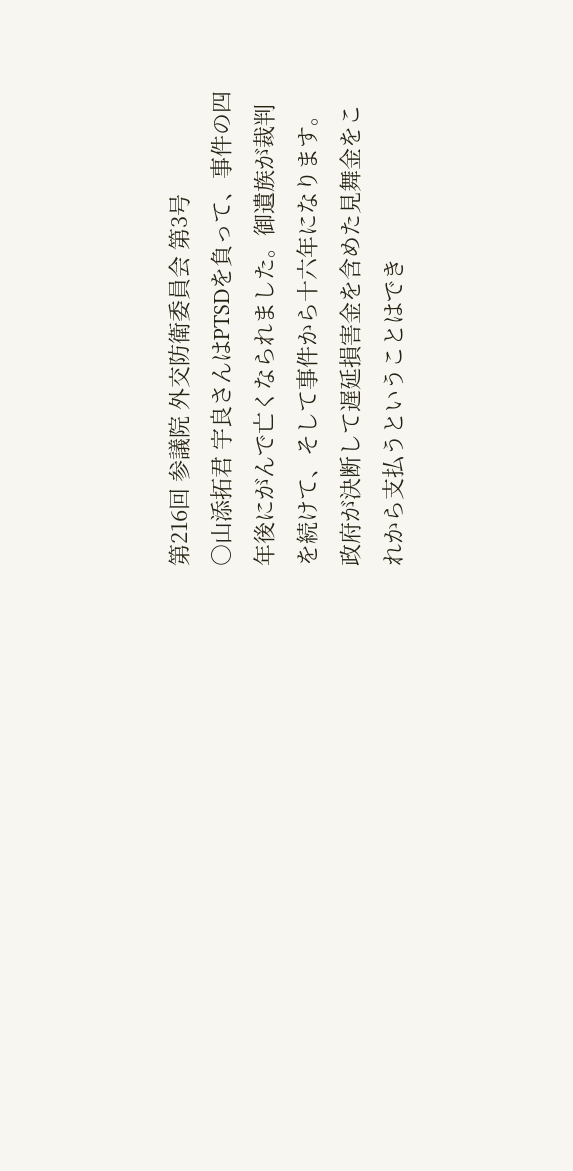第216回 参議院 外交防衛委員会 第3号
○山添拓君 宇良さんはPTSDを負って、事件の四年後にがんで亡くなられました。御遺族が裁判を続けて、そして事件から十六年になります。 政府が決断して遅延損害金を含めた見舞金をこれから支払うということはでき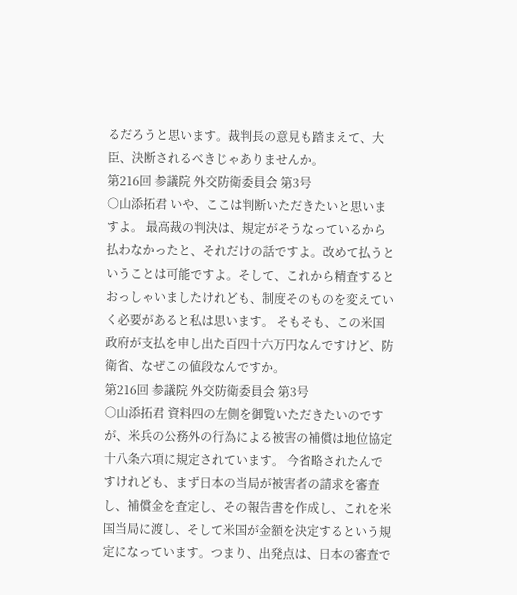るだろうと思います。裁判長の意見も踏まえて、大臣、決断されるべきじゃありませんか。
第216回 参議院 外交防衛委員会 第3号
○山添拓君 いや、ここは判断いただきたいと思いますよ。 最高裁の判決は、規定がそうなっているから払わなかったと、それだけの話ですよ。改めて払うということは可能ですよ。そして、これから精査するとおっしゃいましたけれども、制度そのものを変えていく必要があると私は思います。 そもそも、この米国政府が支払を申し出た百四十六万円なんですけど、防衛省、なぜこの値段なんですか。
第216回 参議院 外交防衛委員会 第3号
○山添拓君 資料四の左側を御覧いただきたいのですが、米兵の公務外の行為による被害の補償は地位協定十八条六項に規定されています。 今省略されたんですけれども、まず日本の当局が被害者の請求を審査し、補償金を査定し、その報告書を作成し、これを米国当局に渡し、そして米国が金額を決定するという規定になっています。つまり、出発点は、日本の審査で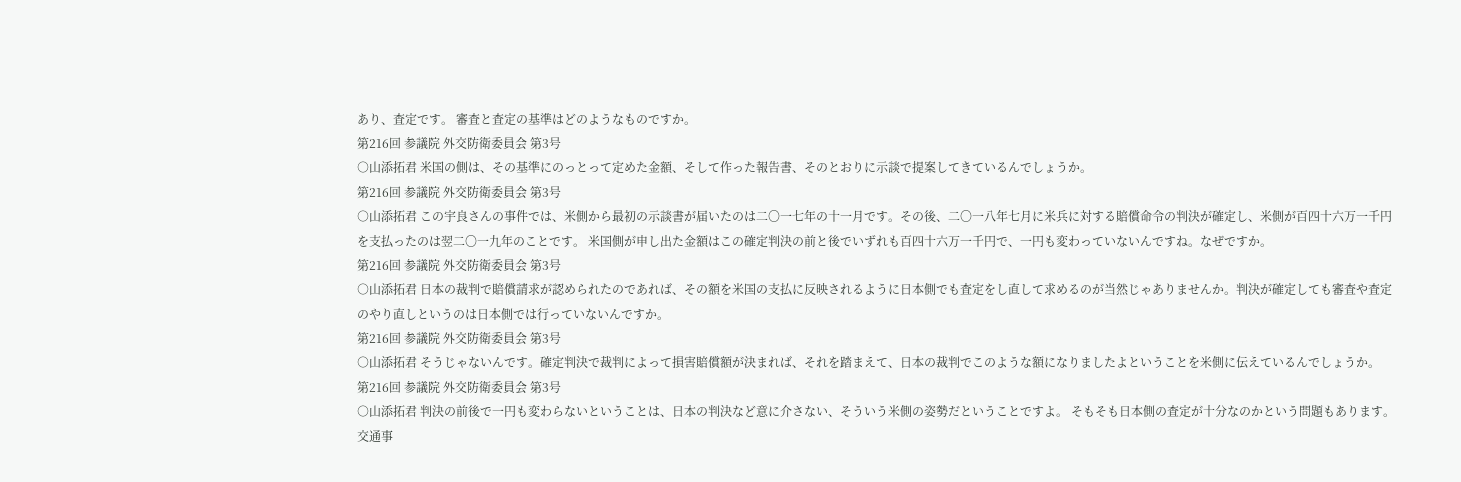あり、査定です。 審査と査定の基準はどのようなものですか。
第216回 参議院 外交防衛委員会 第3号
○山添拓君 米国の側は、その基準にのっとって定めた金額、そして作った報告書、そのとおりに示談で提案してきているんでしょうか。
第216回 参議院 外交防衛委員会 第3号
○山添拓君 この宇良さんの事件では、米側から最初の示談書が届いたのは二〇一七年の十一月です。その後、二〇一八年七月に米兵に対する賠償命令の判決が確定し、米側が百四十六万一千円を支払ったのは翌二〇一九年のことです。 米国側が申し出た金額はこの確定判決の前と後でいずれも百四十六万一千円で、一円も変わっていないんですね。なぜですか。
第216回 参議院 外交防衛委員会 第3号
○山添拓君 日本の裁判で賠償請求が認められたのであれば、その額を米国の支払に反映されるように日本側でも査定をし直して求めるのが当然じゃありませんか。判決が確定しても審査や査定のやり直しというのは日本側では行っていないんですか。
第216回 参議院 外交防衛委員会 第3号
○山添拓君 そうじゃないんです。確定判決で裁判によって損害賠償額が決まれば、それを踏まえて、日本の裁判でこのような額になりましたよということを米側に伝えているんでしょうか。
第216回 参議院 外交防衛委員会 第3号
○山添拓君 判決の前後で一円も変わらないということは、日本の判決など意に介さない、そういう米側の姿勢だということですよ。 そもそも日本側の査定が十分なのかという問題もあります。交通事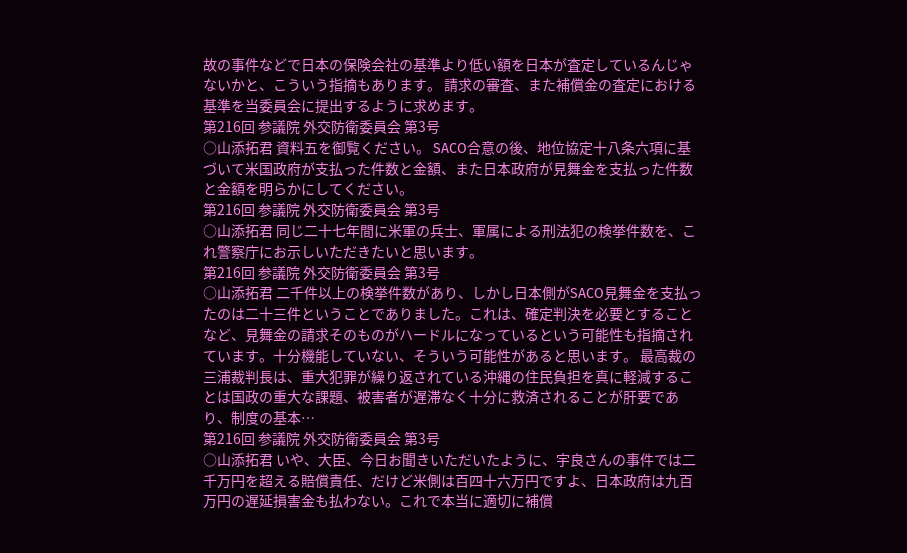故の事件などで日本の保険会社の基準より低い額を日本が査定しているんじゃないかと、こういう指摘もあります。 請求の審査、また補償金の査定における基準を当委員会に提出するように求めます。
第216回 参議院 外交防衛委員会 第3号
○山添拓君 資料五を御覧ください。 SACO合意の後、地位協定十八条六項に基づいて米国政府が支払った件数と金額、また日本政府が見舞金を支払った件数と金額を明らかにしてください。
第216回 参議院 外交防衛委員会 第3号
○山添拓君 同じ二十七年間に米軍の兵士、軍属による刑法犯の検挙件数を、これ警察庁にお示しいただきたいと思います。
第216回 参議院 外交防衛委員会 第3号
○山添拓君 二千件以上の検挙件数があり、しかし日本側がSACO見舞金を支払ったのは二十三件ということでありました。これは、確定判決を必要とすることなど、見舞金の請求そのものがハードルになっているという可能性も指摘されています。十分機能していない、そういう可能性があると思います。 最高裁の三浦裁判長は、重大犯罪が繰り返されている沖縄の住民負担を真に軽減することは国政の重大な課題、被害者が遅滞なく十分に救済されることが肝要であり、制度の基本…
第216回 参議院 外交防衛委員会 第3号
○山添拓君 いや、大臣、今日お聞きいただいたように、宇良さんの事件では二千万円を超える賠償責任、だけど米側は百四十六万円ですよ、日本政府は九百万円の遅延損害金も払わない。これで本当に適切に補償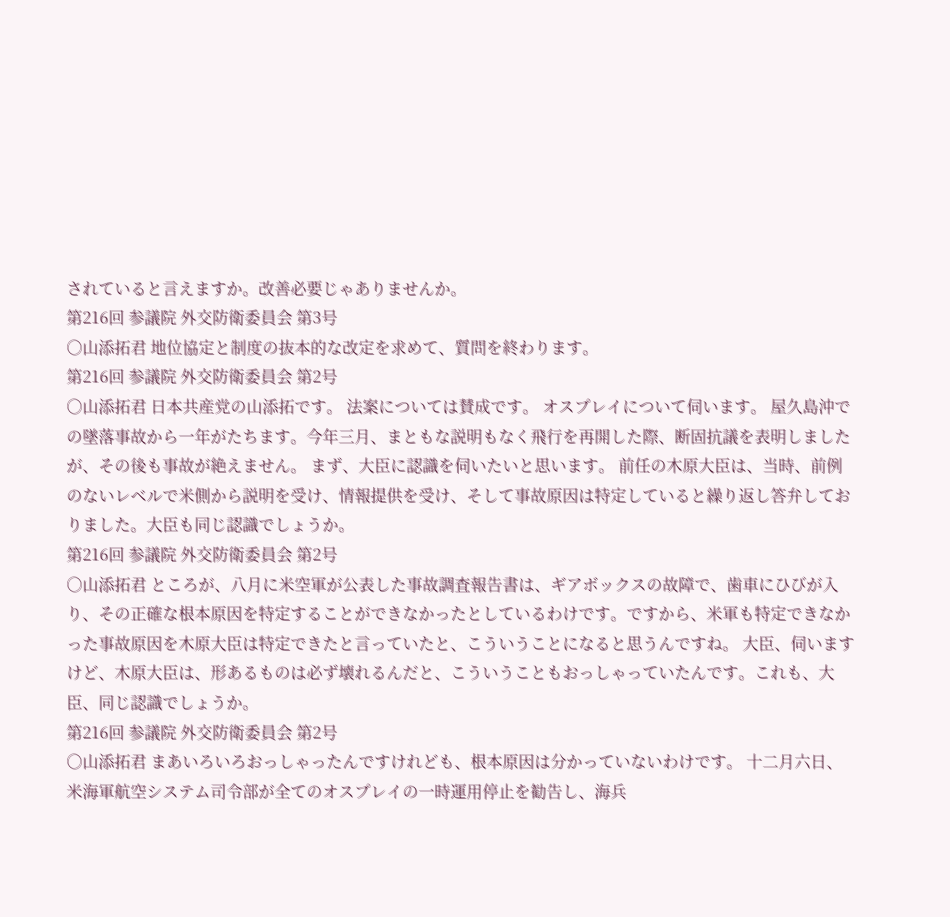されていると言えますか。改善必要じゃありませんか。
第216回 参議院 外交防衛委員会 第3号
○山添拓君 地位協定と制度の抜本的な改定を求めて、質問を終わります。
第216回 参議院 外交防衛委員会 第2号
○山添拓君 日本共産党の山添拓です。 法案については賛成です。 オスプレイについて伺います。 屋久島沖での墜落事故から一年がたちます。今年三月、まともな説明もなく飛行を再開した際、断固抗議を表明しましたが、その後も事故が絶えません。 まず、大臣に認識を伺いたいと思います。 前任の木原大臣は、当時、前例のないレベルで米側から説明を受け、情報提供を受け、そして事故原因は特定していると繰り返し答弁しておりました。大臣も同じ認識でしょうか。
第216回 参議院 外交防衛委員会 第2号
○山添拓君 ところが、八月に米空軍が公表した事故調査報告書は、ギアボックスの故障で、歯車にひびが入り、その正確な根本原因を特定することができなかったとしているわけです。ですから、米軍も特定できなかった事故原因を木原大臣は特定できたと言っていたと、こういうことになると思うんですね。 大臣、伺いますけど、木原大臣は、形あるものは必ず壊れるんだと、こういうこともおっしゃっていたんです。これも、大臣、同じ認識でしょうか。
第216回 参議院 外交防衛委員会 第2号
○山添拓君 まあいろいろおっしゃったんですけれども、根本原因は分かっていないわけです。 十二月六日、米海軍航空システム司令部が全てのオスプレイの一時運用停止を勧告し、海兵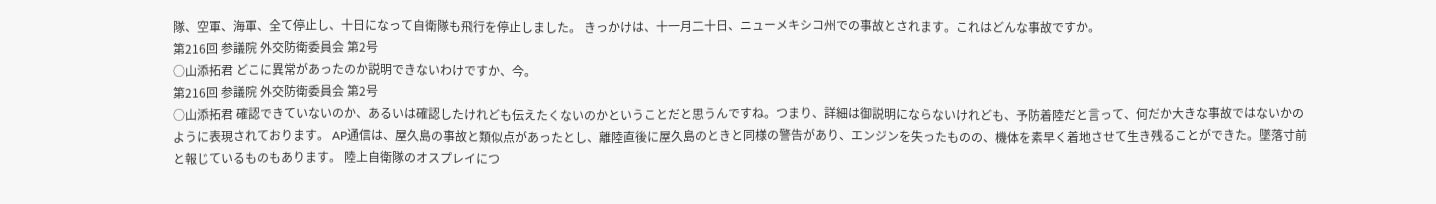隊、空軍、海軍、全て停止し、十日になって自衛隊も飛行を停止しました。 きっかけは、十一月二十日、ニューメキシコ州での事故とされます。これはどんな事故ですか。
第216回 参議院 外交防衛委員会 第2号
○山添拓君 どこに異常があったのか説明できないわけですか、今。
第216回 参議院 外交防衛委員会 第2号
○山添拓君 確認できていないのか、あるいは確認したけれども伝えたくないのかということだと思うんですね。つまり、詳細は御説明にならないけれども、予防着陸だと言って、何だか大きな事故ではないかのように表現されております。 AP通信は、屋久島の事故と類似点があったとし、離陸直後に屋久島のときと同様の警告があり、エンジンを失ったものの、機体を素早く着地させて生き残ることができた。墜落寸前と報じているものもあります。 陸上自衛隊のオスプレイにつ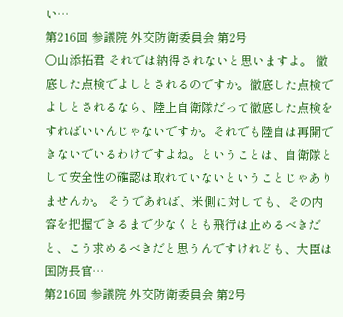い…
第216回 参議院 外交防衛委員会 第2号
○山添拓君 それでは納得されないと思いますよ。 徹底した点検でよしとされるのですか。徹底した点検でよしとされるなら、陸上自衛隊だって徹底した点検をすればいいんじゃないですか。それでも陸自は再開できないでいるわけですよね。ということは、自衛隊として安全性の確認は取れていないということじゃありませんか。 そうであれば、米側に対しても、その内容を把握できるまで少なくとも飛行は止めるべきだと、こう求めるべきだと思うんですけれども、大臣は国防長官…
第216回 参議院 外交防衛委員会 第2号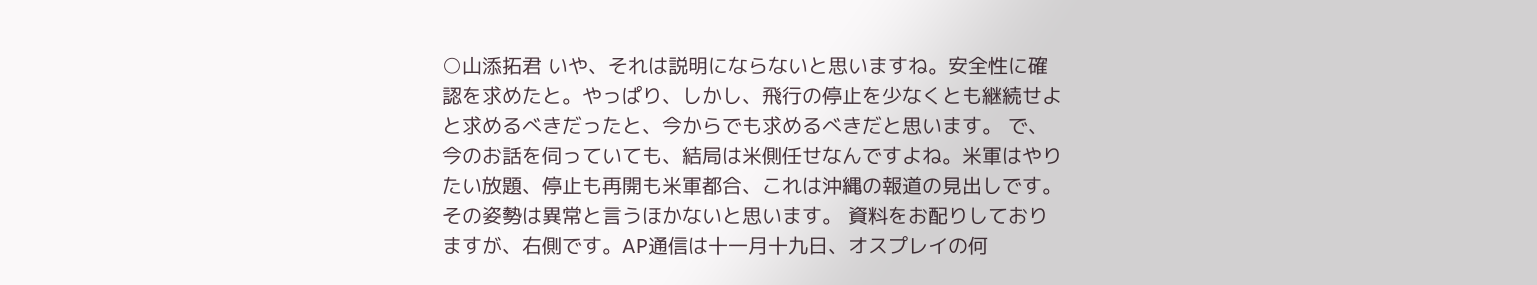○山添拓君 いや、それは説明にならないと思いますね。安全性に確認を求めたと。やっぱり、しかし、飛行の停止を少なくとも継続せよと求めるべきだったと、今からでも求めるべきだと思います。 で、今のお話を伺っていても、結局は米側任せなんですよね。米軍はやりたい放題、停止も再開も米軍都合、これは沖縄の報道の見出しです。その姿勢は異常と言うほかないと思います。 資料をお配りしておりますが、右側です。AP通信は十一月十九日、オスプレイの何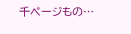千ページもの…